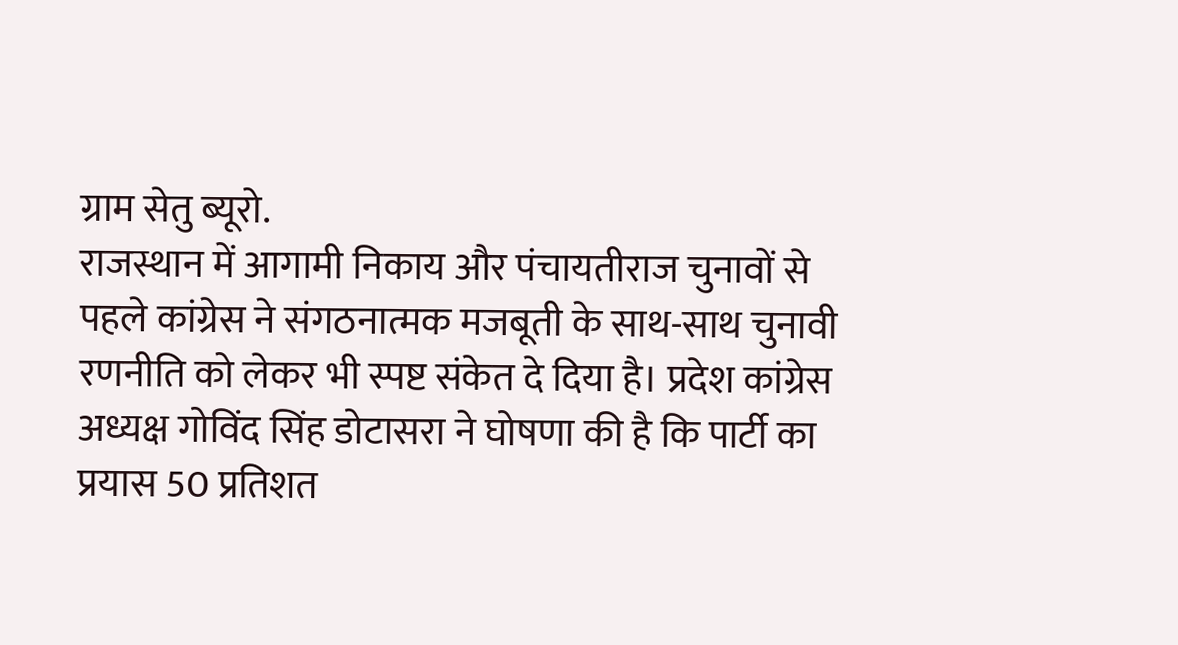ग्राम सेतु ब्यूरो.
राजस्थान में आगामी निकाय और पंचायतीराज चुनावों से पहले कांग्रेस ने संगठनात्मक मजबूती के साथ-साथ चुनावी रणनीति को लेकर भी स्पष्ट संकेत दे दिया है। प्रदेश कांग्रेस अध्यक्ष गोविंद सिंह डोटासरा ने घोषणा की है कि पार्टी का प्रयास 50 प्रतिशत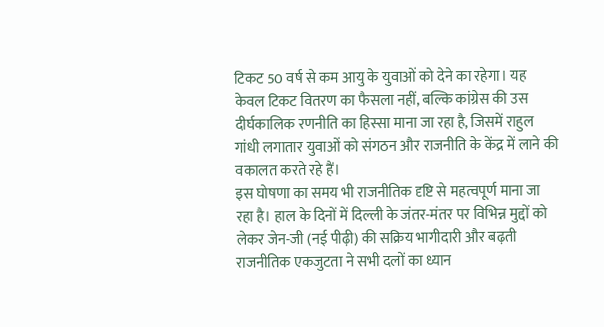टिकट 50 वर्ष से कम आयु के युवाओं को देने का रहेगा। यह केवल टिकट वितरण का फैसला नहीं, बल्कि कांग्रेस की उस दीर्घकालिक रणनीति का हिस्सा माना जा रहा है, जिसमें राहुल गांधी लगातार युवाओं को संगठन और राजनीति के केंद्र में लाने की वकालत करते रहे हैं।
इस घोषणा का समय भी राजनीतिक दृष्टि से महत्वपूर्ण माना जा रहा है। हाल के दिनों में दिल्ली के जंतर-मंतर पर विभिन्न मुद्दों को लेकर जेन-जी (नई पीढ़ी) की सक्रिय भागीदारी और बढ़ती राजनीतिक एकजुटता ने सभी दलों का ध्यान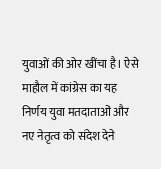युवाओं की ओर खींचा है। ऐसे माहौल में कांग्रेस का यह निर्णय युवा मतदाताओं और नए नेतृत्व को संदेश देने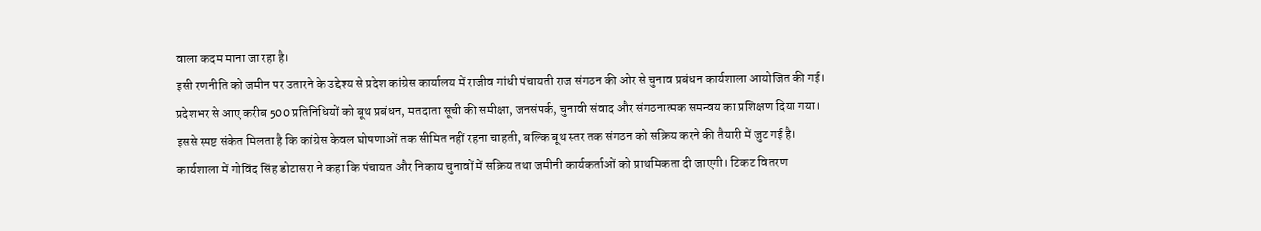वाला कदम माना जा रहा है।
इसी रणनीति को जमीन पर उतारने के उद्देश्य से प्रदेश कांग्रेस कार्यालय में राजीव गांधी पंचायती राज संगठन की ओर से चुनाव प्रबंधन कार्यशाला आयोजित की गई। प्रदेशभर से आए करीब 500 प्रतिनिधियों को बूथ प्रबंधन, मतदाता सूची की समीक्षा, जनसंपर्क, चुनावी संवाद और संगठनात्मक समन्वय का प्रशिक्षण दिया गया। इससे स्पष्ट संकेत मिलता है कि कांग्रेस केवल घोषणाओं तक सीमित नहीं रहना चाहती, बल्कि बूथ स्तर तक संगठन को सक्रिय करने की तैयारी में जुट गई है।
कार्यशाला में गोविंद सिंह डोटासरा ने कहा कि पंचायत और निकाय चुनावों में सक्रिय तथा जमीनी कार्यकर्ताओं को प्राथमिकता दी जाएगी। टिकट वितरण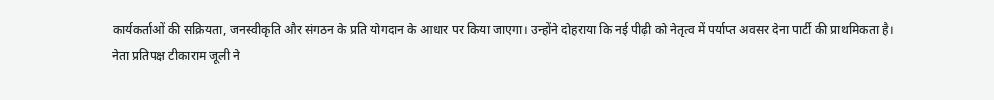कार्यकर्ताओं की सक्रियता, जनस्वीकृति और संगठन के प्रति योगदान के आधार पर किया जाएगा। उन्होंने दोहराया कि नई पीढ़ी को नेतृत्व में पर्याप्त अवसर देना पार्टी की प्राथमिकता है।
नेता प्रतिपक्ष टीकाराम जूली ने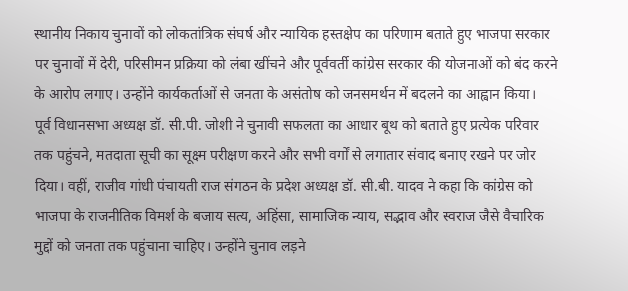स्थानीय निकाय चुनावों को लोकतांत्रिक संघर्ष और न्यायिक हस्तक्षेप का परिणाम बताते हुए भाजपा सरकार पर चुनावों में देरी, परिसीमन प्रक्रिया को लंबा खींचने और पूर्ववर्ती कांग्रेस सरकार की योजनाओं को बंद करने के आरोप लगाए। उन्होंने कार्यकर्ताओं से जनता के असंतोष को जनसमर्थन में बदलने का आह्वान किया।
पूर्व विधानसभा अध्यक्ष डॉ. सी.पी. जोशी ने चुनावी सफलता का आधार बूथ को बताते हुए प्रत्येक परिवार तक पहुंचने, मतदाता सूची का सूक्ष्म परीक्षण करने और सभी वर्गों से लगातार संवाद बनाए रखने पर जोर दिया। वहीं, राजीव गांधी पंचायती राज संगठन के प्रदेश अध्यक्ष डॉ. सी.बी. यादव ने कहा कि कांग्रेस को भाजपा के राजनीतिक विमर्श के बजाय सत्य, अहिंसा, सामाजिक न्याय, सद्भाव और स्वराज जैसे वैचारिक मुद्दों को जनता तक पहुंचाना चाहिए। उन्होंने चुनाव लड़ने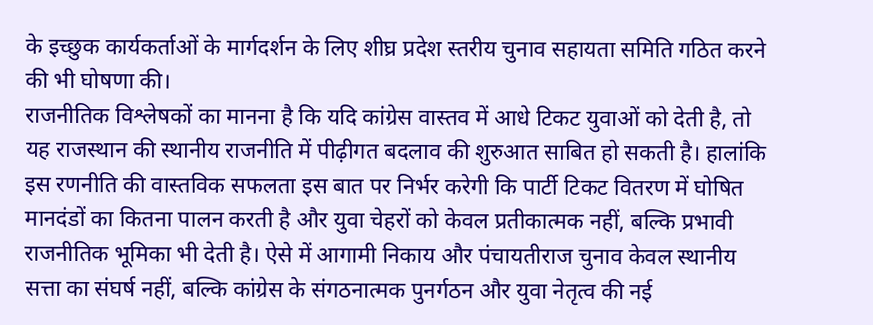के इच्छुक कार्यकर्ताओं के मार्गदर्शन के लिए शीघ्र प्रदेश स्तरीय चुनाव सहायता समिति गठित करने की भी घोषणा की।
राजनीतिक विश्लेषकों का मानना है कि यदि कांग्रेस वास्तव में आधे टिकट युवाओं को देती है, तो यह राजस्थान की स्थानीय राजनीति में पीढ़ीगत बदलाव की शुरुआत साबित हो सकती है। हालांकि इस रणनीति की वास्तविक सफलता इस बात पर निर्भर करेगी कि पार्टी टिकट वितरण में घोषित मानदंडों का कितना पालन करती है और युवा चेहरों को केवल प्रतीकात्मक नहीं, बल्कि प्रभावी राजनीतिक भूमिका भी देती है। ऐसे में आगामी निकाय और पंचायतीराज चुनाव केवल स्थानीय सत्ता का संघर्ष नहीं, बल्कि कांग्रेस के संगठनात्मक पुनर्गठन और युवा नेतृत्व की नई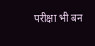परीक्षा भी बन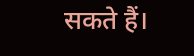सकते हैं।